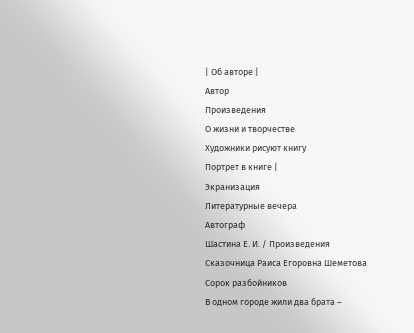| Об авторе |
Автор
Произведения
О жизни и творчестве
Художники рисуют книгу
Портрет в книге |
Экранизация
Литературные вечера
Автограф
Шастина Е. И. / Произведения
Сказочница Раиса Егоровна Шеметова
Сорок разбойников
В одном городе жили два брата –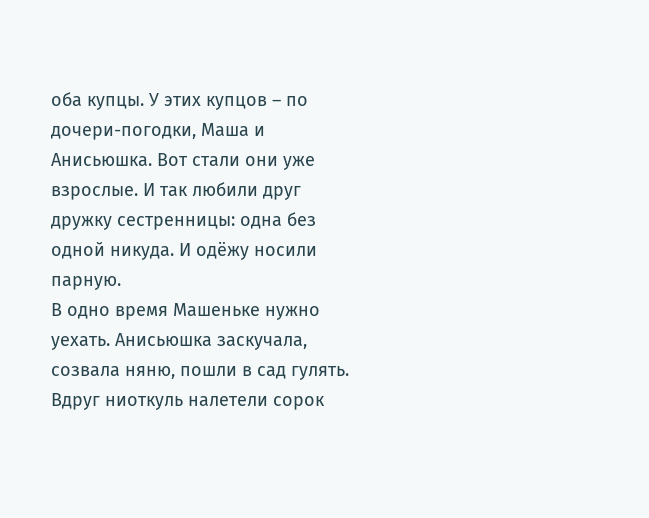оба купцы. У этих купцов – по дочери-погодки, Маша и Анисьюшка. Вот стали они уже взрослые. И так любили друг дружку сестренницы: одна без одной никуда. И одёжу носили парную.
В одно время Машеньке нужно уехать. Анисьюшка заскучала, созвала няню, пошли в сад гулять.
Вдруг ниоткуль налетели сорок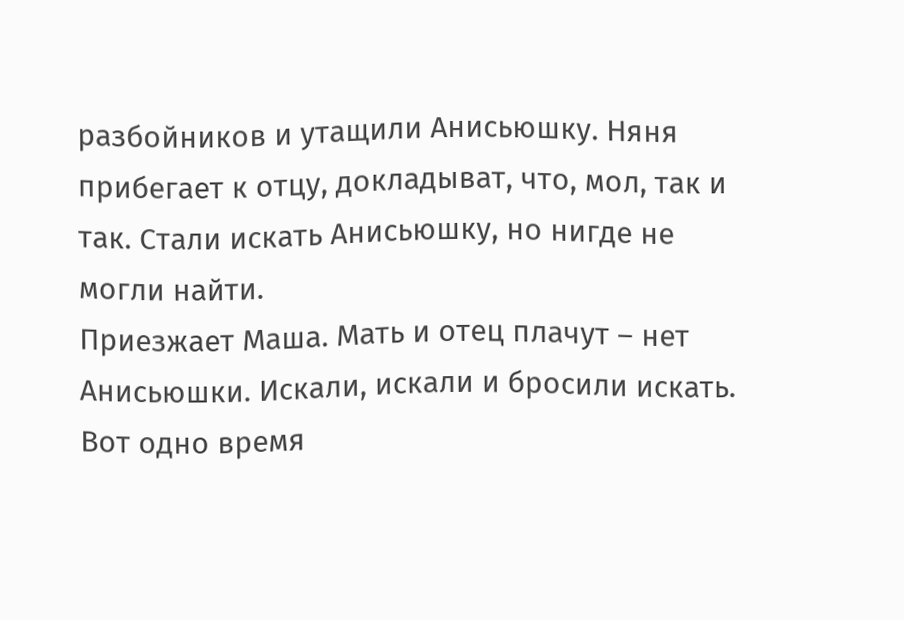разбойников и утащили Анисьюшку. Няня прибегает к отцу, докладыват, что, мол, так и так. Стали искать Анисьюшку, но нигде не могли найти.
Приезжает Маша. Мать и отец плачут – нет Анисьюшки. Искали, искали и бросили искать. Вот одно время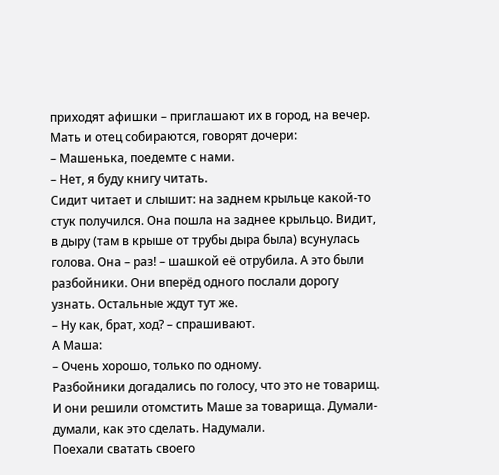приходят афишки – приглашают их в город, на вечер. Мать и отец собираются, говорят дочери:
– Машенька, поедемте с нами.
– Нет, я буду книгу читать.
Сидит читает и слышит: на заднем крыльце какой-то стук получился. Она пошла на заднее крыльцо. Видит, в дыру (там в крыше от трубы дыра была) всунулась голова. Она – раз! – шашкой её отрубила. А это были разбойники. Они вперёд одного послали дорогу узнать. Остальные ждут тут же.
– Ну как, брат, ход? – спрашивают.
А Маша:
– Очень хорошо, только по одному.
Разбойники догадались по голосу, что это не товарищ. И они решили отомстить Маше за товарища. Думали-думали, как это сделать. Надумали.
Поехали сватать своего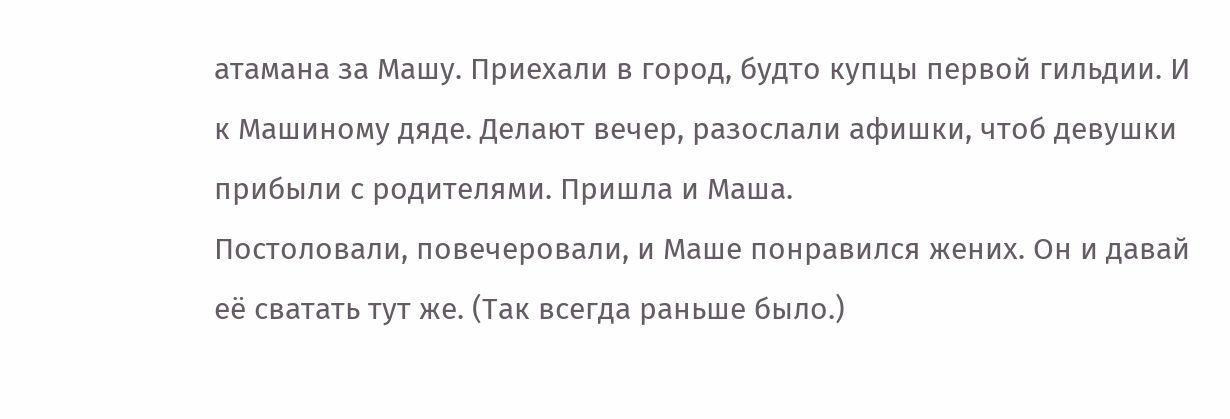атамана за Машу. Приехали в город, будто купцы первой гильдии. И к Машиному дяде. Делают вечер, разослали афишки, чтоб девушки прибыли с родителями. Пришла и Маша.
Постоловали, повечеровали, и Маше понравился жених. Он и давай её сватать тут же. (Так всегда раньше было.)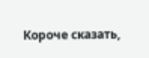Короче сказать,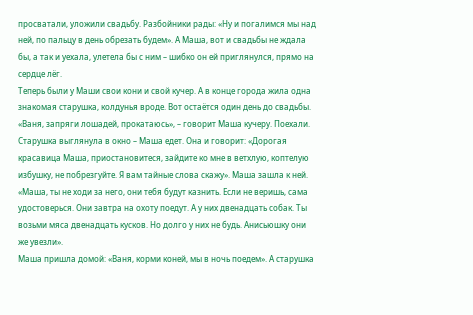просватали, уложили свадьбу. Разбойники рады: «Ну и погалимся мы над ней, по пальцу в день обрезать будем». А Маша, вот и свадьбы не ждала бы, а так и уехала, улетела бы с ним – шибко он ей приглянулся, прямо на сердце лёг.
Теперь были у Маши свои кони и свой кучер. А в конце города жила одна знакомая старушка, колдунья вроде. Вот остаётся один день до свадьбы. «Ваня, запряги лошадей, прокатаюсь», – говорит Маша кучеру. Поехали.
Старушка выглянула в окно – Маша едет. Она и говорит: «Дорогая красавица Маша, приостановитеся, зайдите ко мне в ветхлую, коптелую избушку, не побрезгуйте. Я вам тайные слова скажу». Маша зашла к ней. «Маша, ты не ходи за него, они тебя будут казнить. Если не веришь, сама удостоверься. Они завтра на охоту поедут. А у них двенадцать собак. Ты возьми мяса двенадцать кусков. Но долго у них не будь. Анисьюшку они же увезли».
Маша пришла домой: «Ваня, корми коней, мы в ночь поедем». А старушка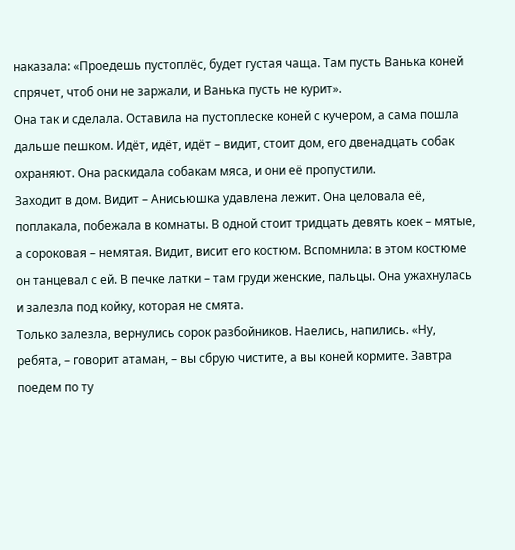наказала: «Проедешь пустоплёс, будет густая чаща. Там пусть Ванька коней спрячет, чтоб они не заржали, и Ванька пусть не курит».
Она так и сделала. Оставила на пустоплеске коней с кучером, а сама пошла дальше пешком. Идёт, идёт, идёт – видит, стоит дом, его двенадцать собак охраняют. Она раскидала собакам мяса, и они её пропустили.
Заходит в дом. Видит – Анисьюшка удавлена лежит. Она целовала её, поплакала, побежала в комнаты. В одной стоит тридцать девять коек – мятые, а сороковая – немятая. Видит, висит его костюм. Вспомнила: в этом костюме он танцевал с ей. В печке латки – там груди женские, пальцы. Она ужахнулась и залезла под койку, которая не смята.
Только залезла, вернулись сорок разбойников. Наелись, напились. «Ну, ребята, – говорит атаман, – вы сбрую чистите, а вы коней кормите. Завтра поедем по ту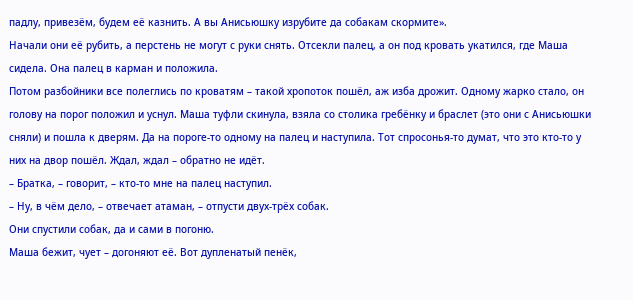падлу, привезём, будем её казнить. А вы Анисьюшку изрубите да собакам скормите».
Начали они её рубить, а перстень не могут с руки снять. Отсекли палец, а он под кровать укатился, где Маша сидела. Она палец в карман и положила.
Потом разбойники все полеглись по кроватям – такой хропоток пошёл, аж изба дрожит. Одному жарко стало, он голову на порог положил и уснул. Маша туфли скинула, взяла со столика гребёнку и браслет (это они с Анисьюшки сняли) и пошла к дверям. Да на пороге-то одному на палец и наступила. Тот спросонья-то думат, что это кто-то у них на двор пошёл. Ждал, ждал – обратно не идёт.
– Братка, – говорит, – кто-то мне на палец наступил.
– Ну, в чём дело, – отвечает атаман, – отпусти двух-трёх собак.
Они спустили собак, да и сами в погоню.
Маша бежит, чует – догоняют её. Вот дупленатый пенёк,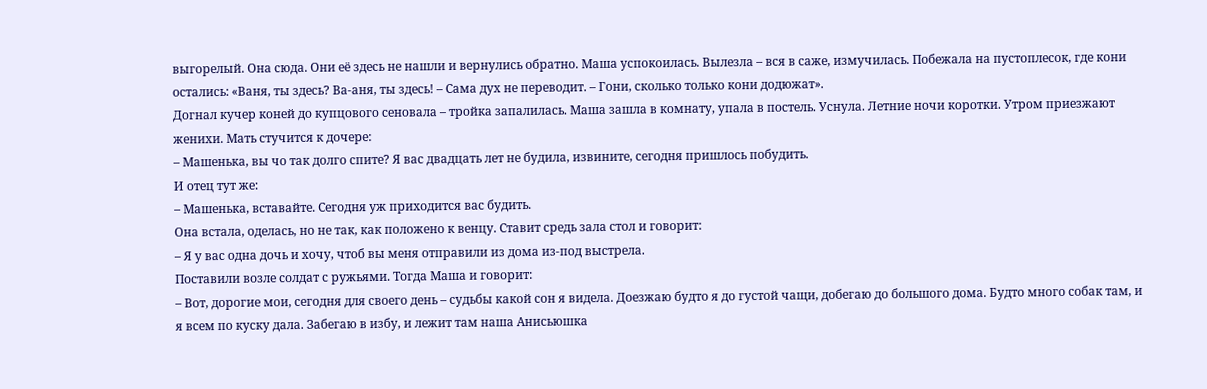выгорелый. Она сюда. Они её здесь не нашли и вернулись обратно. Маша успокоилась. Вылезла – вся в саже, измучилась. Побежала на пустоплесок, где кони остались: «Ваня, ты здесь? Ва-аня, ты здесь! – Сама дух не переводит. – Гони, сколько только кони додюжат».
Догнал кучер коней до купцового сеновала – тройка запалилась. Маша зашла в комнату, упала в постель. Уснула. Летние ночи коротки. Утром приезжают женихи. Мать стучится к дочере:
– Машенька, вы чо так долго спите? Я вас двадцать лет не будила, извините, сегодня пришлось побудить.
И отец тут же:
– Машенька, вставайте. Сегодня уж приходится вас будить.
Она встала, оделась, но не так, как положено к венцу. Ставит средь зала стол и говорит:
– Я у вас одна дочь и хочу, чтоб вы меня отправили из дома из-под выстрела.
Поставили возле солдат с ружьями. Тогда Маша и говорит:
– Вот, дорогие мои, сегодня для своего день – судьбы какой сон я видела. Доезжаю будто я до густой чащи, добегаю до большого дома. Будто много собак там, и я всем по куску дала. Забегаю в избу, и лежит там наша Анисьюшка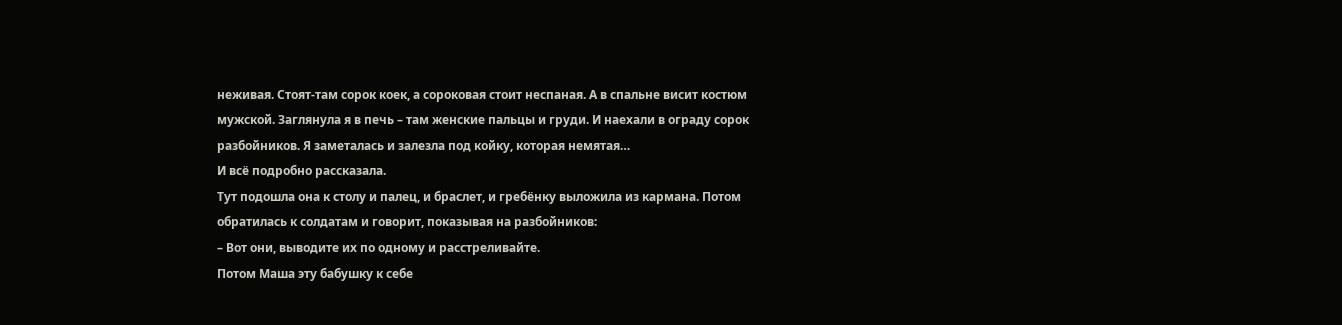неживая. Стоят-там сорок коек, а сороковая стоит неспаная. А в спальне висит костюм мужской. Заглянула я в печь – там женские пальцы и груди. И наехали в ограду сорок разбойников. Я заметалась и залезла под койку, которая немятая…
И всё подробно рассказала.
Тут подошла она к столу и палец, и браслет, и гребёнку выложила из кармана. Потом обратилась к солдатам и говорит, показывая на разбойников:
– Вот они, выводите их по одному и расстреливайте.
Потом Маша эту бабушку к себе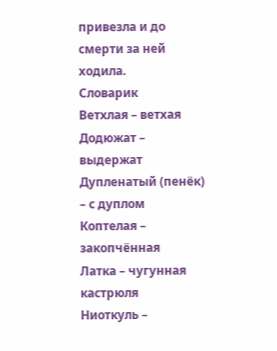привезла и до смерти за ней ходила.
Словарик
Ветхлая – ветхая
Додюжат – выдержат
Дупленатый (пенёк) – с дуплом
Коптелая – закопчённая
Латка – чугунная кастрюля
Ниоткуль –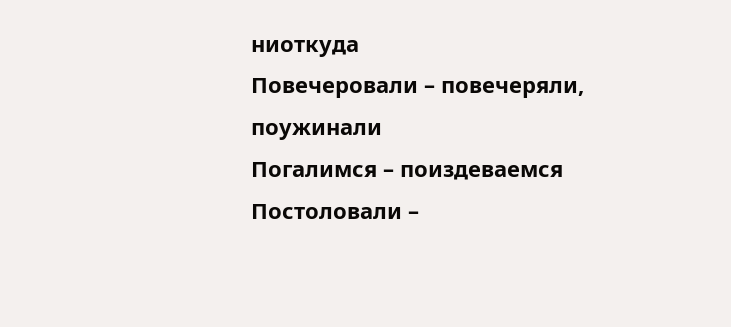ниоткуда
Повечеровали – повечеряли, поужинали
Погалимся – поиздеваемся
Постоловали –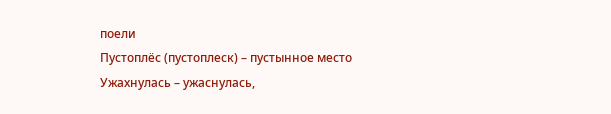поели
Пустоплёс (пустоплеск) – пустынное место
Ужахнулась – ужаснулась,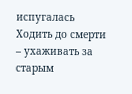испугалась
Ходить до смерти – ухаживать за старым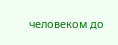человеком до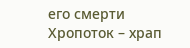его смерти
Хропоток – храп